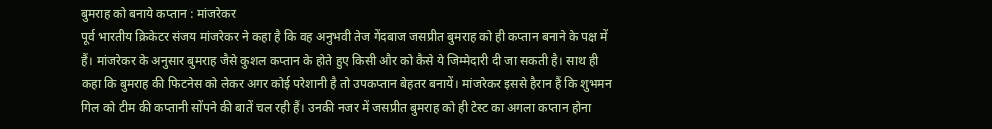बुमराह को बनाये कप्तान : मांजरेकर
पूर्व भारतीय क्रिकेटर संजय मांजरेकर ने कहा है कि वह अनुभवी तेज गेंदबाज जसप्रीत बुमराह को ही कप्तान बनाने के पक्ष में हैं। मांजरेकर के अनुसार बुमराह जैसे कुशल कप्तान के होते हुए किसी और को कैसे ये जिम्मेदारी दी जा सकती है। साथ ही कहा कि बुमराह की फिटनेस को लेकर अगर कोई परेशानी है तो उपकप्तान बेहतर बनायें। मांजरेकर इससे हैरान हैं कि शुभमन गिल को टीम की कप्तानी सोंपने की बातें चल रही हैं। उनकी नजर में जसप्रीत बुमराह को ही टेस्ट का अगला कप्तान होना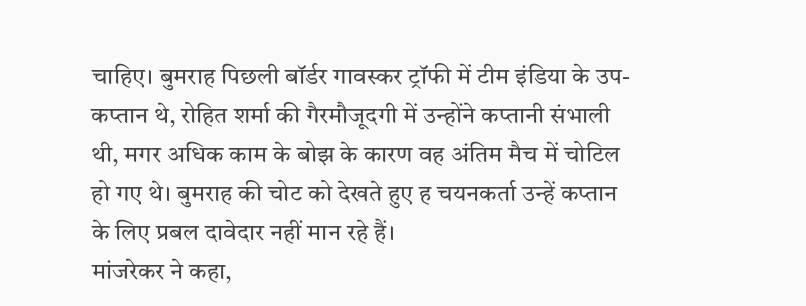चाहिए। बुमराह पिछली बॉर्डर गावस्कर ट्रॉफी में टीम इंडिया के उप-कप्तान थे, रोहित शर्मा की गैरमौजूदगी में उन्होंने कप्तानी संभाली थी, मगर अधिक काम के बोझ के कारण वह अंतिम मैच में चोटिल हो गए थे। बुमराह की चोट को देखते हुए ह चयनकर्ता उन्हें कप्तान के लिए प्रबल दावेदार नहीं मान रहे हैं।
मांजरेकर ने कहा,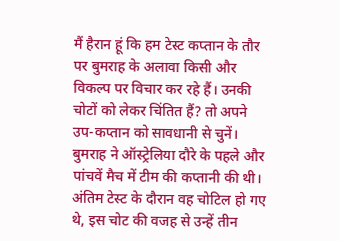मैं हैरान हूं कि हम टेस्ट कप्तान के तौर पर बुमराह के अलावा किसी और विकल्प पर विचार कर रहे हैं। उनकी चोटों को लेकर चिंतित हैं? तो अपने उप-कप्तान को सावधानी से चुनें। बुमराह ने ऑस्ट्रेलिया दौरे के पहले और पांचवें मैच में टीम की कप्तानी की थी। अंतिम टेस्ट के दौरान वह चोटिल हो गए थे, इस चोट की वजह से उन्हें तीन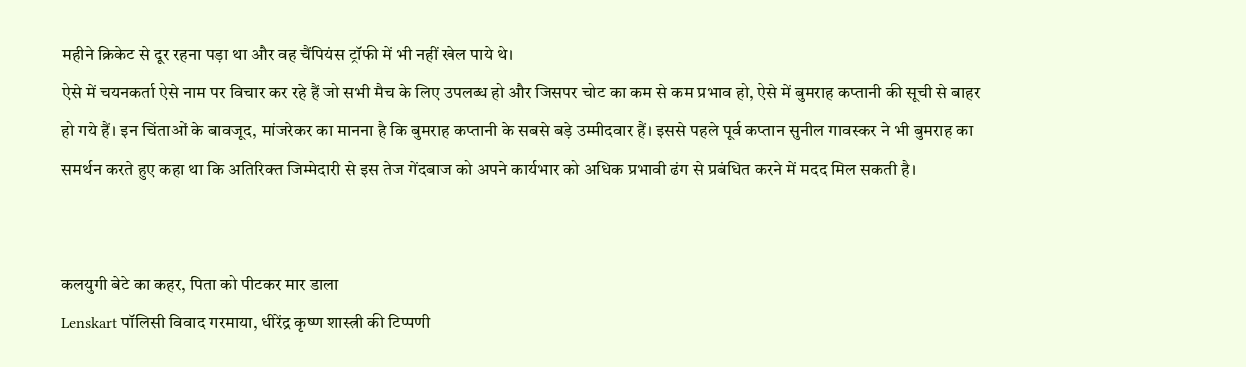महीने क्रिकेट से दूर रहना पड़ा था और वह चैंपियंस ट्रॉफी में भी नहीं खेल पाये थे।
ऐसे में चयनकर्ता ऐसे नाम पर विचार कर रहे हैं जो सभी मैच के लिए उपलब्ध हो और जिसपर चोट का कम से कम प्रभाव हो, ऐसे में बुमराह कप्तानी की सूची से बाहर हो गये हैं। इन चिंताओं के बावजूद, मांजरेकर का मानना है कि बुमराह कप्तानी के सबसे बड़े उम्मीदवार हैं। इससे पहले पूर्व कप्तान सुनील गावस्कर ने भी बुमराह का समर्थन करते हुए कहा था कि अतिरिक्त जिम्मेदारी से इस तेज गेंदबाज को अपने कार्यभार को अधिक प्रभावी ढंग से प्रबंधित करने में मदद मिल सकती है।


कलयुगी बेटे का कहर, पिता को पीटकर मार डाला
Lenskart पॉलिसी विवाद गरमाया, धीरेंद्र कृष्ण शास्त्री की टिप्पणी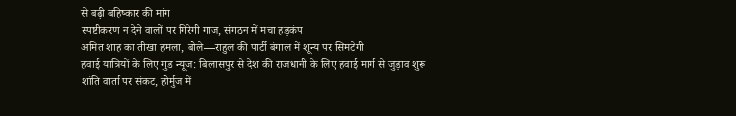से बढ़ी बहिष्कार की मांग
स्पष्टीकरण न देने वालों पर गिरेगी गाज, संगठन में मचा हड़कंप
अमित शाह का तीखा हमला, बोले—राहुल की पार्टी बंगाल में शून्य पर सिमटेगी
हवाई यात्रियों के लिए गुड न्यूज: बिलासपुर से देश की राजधानी के लिए हवाई मार्ग से जुड़ाव शुरू
शांति वार्ता पर संकट, होर्मुज में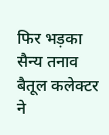फिर भड़का सैन्य तनाव
बैतूल कलेक्टर ने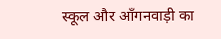स्कूल और आँगनवाड़ी का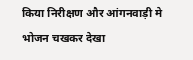किया निरीक्षण और आंगनवाड़ी मे भोजन चखकर देखा